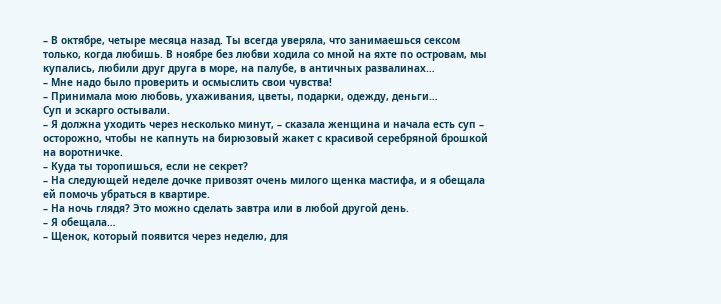– В октябре, четыре месяца назад. Ты всегда уверяла, что занимаешься сексом только, когда любишь. В ноябре без любви ходила со мной на яхте по островам, мы купались, любили друг друга в море, на палубе, в античных развалинах…
– Мне надо было проверить и осмыслить свои чувства!
– Принимала мою любовь, ухаживания, цветы, подарки, одежду, деньги…
Суп и эскарго остывали.
– Я должна уходить через несколько минут, – сказала женщина и начала есть суп – осторожно, чтобы не капнуть на бирюзовый жакет с красивой серебряной брошкой на воротничке.
– Куда ты торопишься, если не секрет?
– На следующей неделе дочке привозят очень милого щенка мастифа, и я обещала ей помочь убраться в квартире.
– На ночь глядя? Это можно сделать завтра или в любой другой день.
– Я обещала…
– Щенок, который появится через неделю, для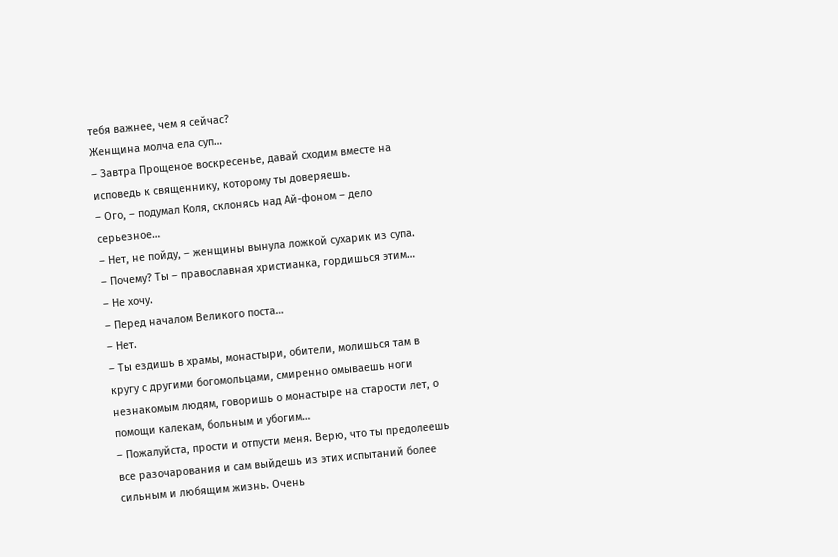тебя важнее, чем я сейчас?
Женщина молча ела суп…
– Завтра Прощеное воскресенье, давай сходим вместе на исповедь к священнику, которому ты доверяешь.
– Ого, – подумал Коля, склонясь над Ай-фоном – дело серьезное…
– Нет, не пойду, – женщины вынула ложкой сухарик из супа.
– Почему? Ты – православная христианка, гордишься этим…
– Не хочу.
– Перед началом Великого поста…
– Нет.
– Ты ездишь в храмы, монастыри, обители, молишься там в кругу с другими богомольцами, смиренно омываешь ноги незнакомым людям, говоришь о монастыре на старости лет, о помощи калекам, больным и убогим…
– Пожалуйста, прости и отпусти меня. Верю, что ты предолеешь все разочарования и сам выйдешь из этих испытаний более сильным и любящим жизнь. Очень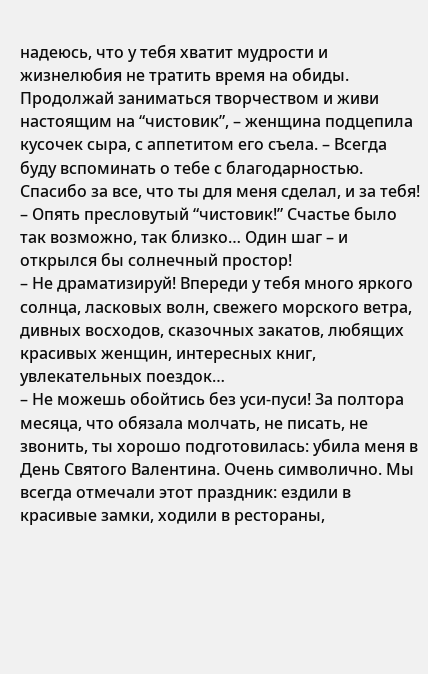надеюсь, что у тебя хватит мудрости и жизнелюбия не тратить время на обиды. Продолжай заниматься творчеством и живи настоящим на “чистовик”, – женщина подцепила кусочек сыра, с аппетитом его съела. – Всегда буду вспоминать о тебе с благодарностью. Спасибо за все, что ты для меня сделал, и за тебя!
– Опять пресловутый “чистовик!” Счастье было так возможно, так близко… Один шаг – и открылся бы солнечный простор!
– Не драматизируй! Впереди у тебя много яркого солнца, ласковых волн, свежего морского ветра, дивных восходов, сказочных закатов, любящих красивых женщин, интересных книг, увлекательных поездок…
– Не можешь обойтись без уси-пуси! За полтора месяца, что обязала молчать, не писать, не звонить, ты хорошо подготовилась: убила меня в День Святого Валентина. Очень символично. Мы всегда отмечали этот праздник: ездили в красивые замки, ходили в рестораны,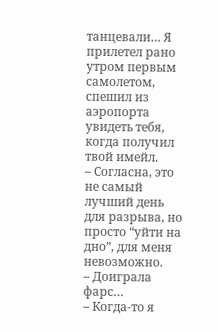танцевали… Я прилетел рано утром первым самолетом, спешил из аэропорта увидеть тебя, когда получил твой имейл.
– Согласна, это не самый лучший день для разрыва, но просто “уйти на дно”, для меня невозможно.
– Доиграла фарс…
– Когда-то я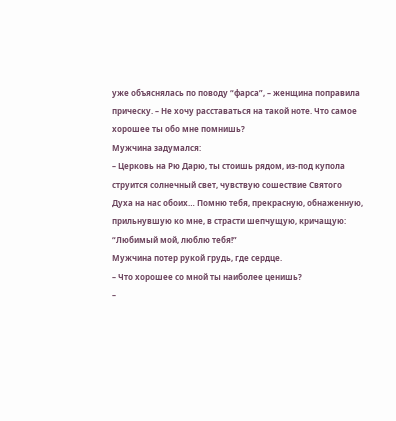уже объяснялась по поводу “фарса”, – женщина поправила прическу. – Не хочу расставаться на такой ноте. Что самое хорошее ты обо мне помнишь?
Мужчина задумался:
– Церковь на Рю Дарю, ты стоишь рядом, из-под купола струится солнечный свет, чувствую сошествие Святого Духа на нас обоих… Помню тебя, прекрасную, обнаженную, прильнувшую ко мне, в страсти шепчущую, кричащую: “Любимый мой, люблю тебя!”
Мужчина потер рукой грудь, где сердце.
– Что хорошее со мной ты наиболее ценишь?
–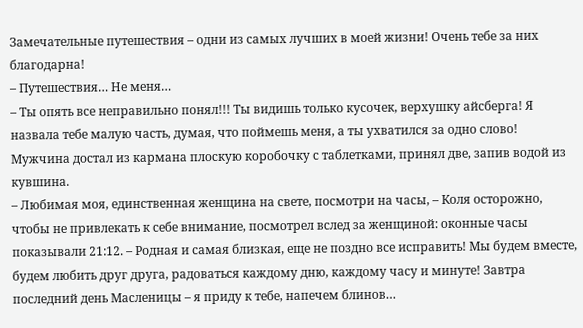Замечательные путешествия – одни из самых лучших в моей жизни! Очень тебе за них благодарна!
– Путешествия… Не меня…
– Ты опять все неправильно понял!!! Ты видишь только кусочек, верхушку айсберга! Я назвала тебе малую часть, думая, что поймешь меня, а ты ухватился за одно слово!
Мужчина достал из кармана плоскую коробочку с таблетками, принял две, запив водой из кувшина.
– Любимая моя, единственная женщина на свете, посмотри на часы, – Коля осторожно, чтобы не привлекать к себе внимание, посмотрел вслед за женщиной: оконные часы показывали 21:12. – Родная и самая близкая, еще не поздно все исправить! Мы будем вместе, будем любить друг друга, радоваться каждому дню, каждому часу и минуте! Завтра последний день Масленицы – я приду к тебе, напечем блинов…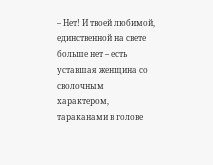– Нет! И твоей любимой, единственной на свете больше нет – есть уставшая женщина со сволочным характером, тараканами в голове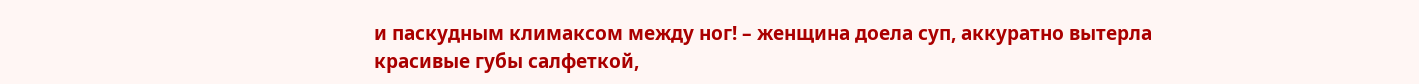и паскудным климаксом между ног! – женщина доела суп, аккуратно вытерла красивые губы салфеткой,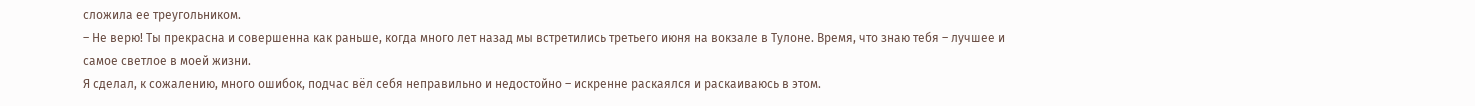сложила ее треугольником.
– Не верю! Ты прекрасна и совершенна как раньше, когда много лет назад мы встретились третьего июня на вокзале в Тулоне. Время, что знаю тебя – лучшее и самое светлое в моей жизни.
Я сделал, к сожалению, много ошибок, подчас вёл себя неправильно и недостойно – искренне раскаялся и раскаиваюсь в этом.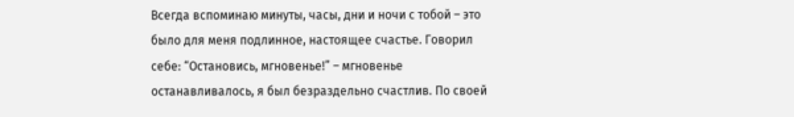Всегда вспоминаю минуты, часы, дни и ночи с тобой – это было для меня подлинное, настоящее счастье. Говорил себе: “Остановись, мгновенье!” – мгновенье останавливалось, я был безраздельно счастлив. По своей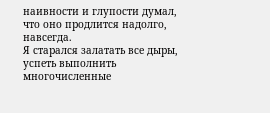наивности и глупости думал, что оно продлится надолго, навсегда.
Я старался залатать все дыры, успеть выполнить многочисленные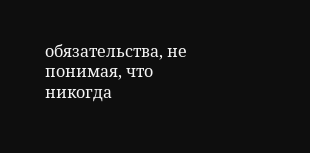обязательства, не понимая, что никогда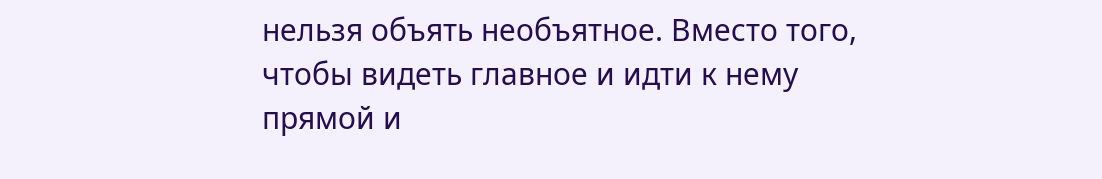нельзя объять необъятное. Вместо того, чтобы видеть главное и идти к нему прямой и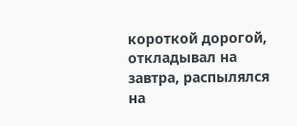короткой дорогой, откладывал на завтра, распылялся на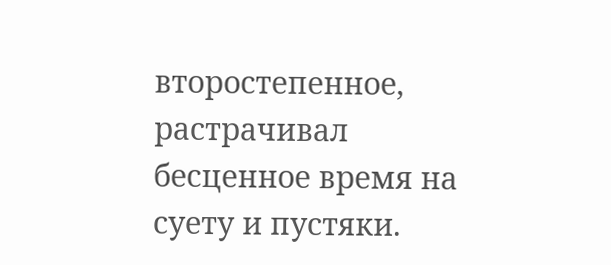второстепенное, растрачивал бесценное время на суету и пустяки.